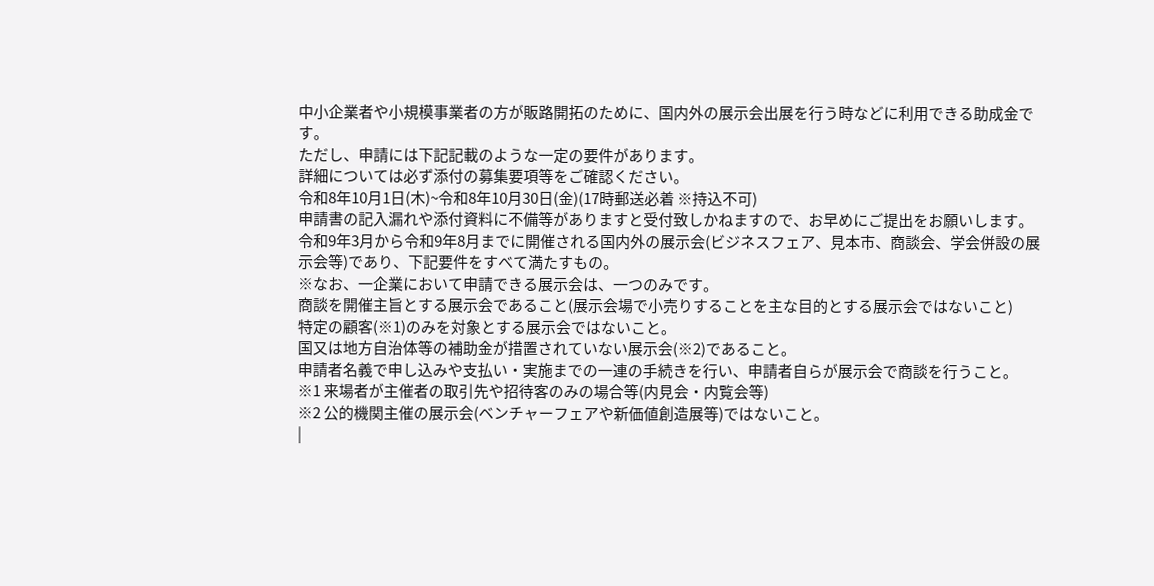中小企業者や小規模事業者の方が販路開拓のために、国内外の展示会出展を行う時などに利用できる助成金です。
ただし、申請には下記記載のような一定の要件があります。
詳細については必ず添付の募集要項等をご確認ください。
令和8年10月1日(木)~令和8年10月30日(金)(17時郵送必着 ※持込不可)
申請書の記入漏れや添付資料に不備等がありますと受付致しかねますので、お早めにご提出をお願いします。
令和9年3月から令和9年8月までに開催される国内外の展示会(ビジネスフェア、見本市、商談会、学会併設の展示会等)であり、下記要件をすべて満たすもの。
※なお、一企業において申請できる展示会は、一つのみです。
商談を開催主旨とする展示会であること(展示会場で小売りすることを主な目的とする展示会ではないこと)
特定の顧客(※1)のみを対象とする展示会ではないこと。
国又は地方自治体等の補助金が措置されていない展示会(※2)であること。
申請者名義で申し込みや支払い・実施までの一連の手続きを行い、申請者自らが展示会で商談を行うこと。
※1 来場者が主催者の取引先や招待客のみの場合等(内見会・内覧会等)
※2 公的機関主催の展示会(ベンチャーフェアや新価値創造展等)ではないこと。
|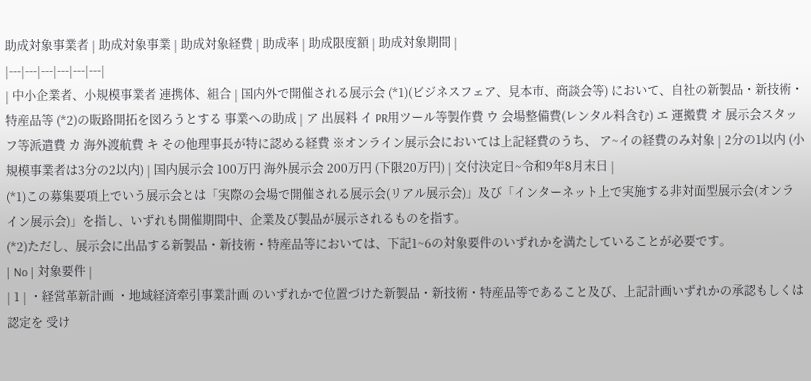助成対象事業者 | 助成対象事業 | 助成対象経費 | 助成率 | 助成限度額 | 助成対象期間 |
|---|---|---|---|---|---|
| 中小企業者、小規模事業者 連携体、組合 | 国内外で開催される展示会 (*1)(ビジネスフェア、見本市、商談会等) において、自社の新製品・新技術・特産品等 (*2)の販路開拓を図ろうとする 事業への助成 | ア 出展料 イ PR用ツール等製作費 ウ 会場整備費(レンタル料含む) エ 運搬費 オ 展示会スタッフ等派遣費 カ 海外渡航費 キ その他理事長が特に認める経費 ※オンライン展示会においては上記経費のうち、 ア~イの経費のみ対象 | 2分の1以内 (小規模事業者は3分の2以内) | 国内展示会 100万円 海外展示会 200万円 (下限20万円) | 交付決定日~令和9年8月末日 |
(*1)この募集要項上でいう展示会とは「実際の会場で開催される展示会(リアル展示会)」及び「インターネット上で実施する非対面型展示会(オンライン展示会)」を指し、いずれも開催期間中、企業及び製品が展示されるものを指す。
(*2)ただし、展示会に出品する新製品・新技術・特産品等においては、下記1~6の対象要件のいずれかを満たしていることが必要です。
| No | 対象要件 |
| 1 | ・経営革新計画 ・地域経済牽引事業計画 のいずれかで位置づけた新製品・新技術・特産品等であること及び、上記計画いずれかの承認もしくは認定を 受け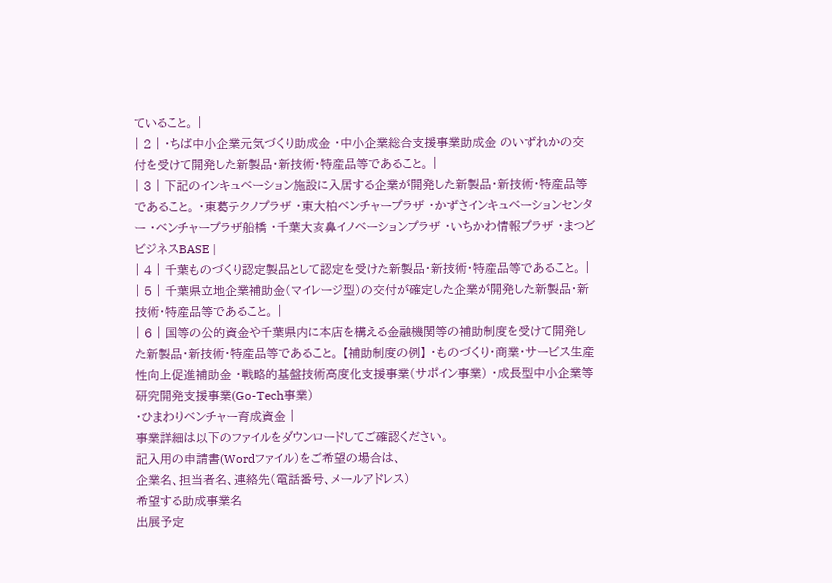ていること。 |
| 2 | ・ちば中小企業元気づくり助成金 ・中小企業総合支援事業助成金 のいずれかの交付を受けて開発した新製品・新技術・特産品等であること。 |
| 3 | 下記のインキュベーション施設に入居する企業が開発した新製品・新技術・特産品等であること。 ・東葛テクノプラザ ・東大柏ベンチャープラザ ・かずさインキュベーションセンター ・ベンチャープラザ船橋 ・千葉大亥鼻イノベーションプラザ ・いちかわ情報プラザ ・まつどビジネスBASE |
| 4 | 千葉ものづくり認定製品として認定を受けた新製品・新技術・特産品等であること。 |
| 5 | 千葉県立地企業補助金(マイレージ型)の交付が確定した企業が開発した新製品・新技術・特産品等であること。 |
| 6 | 国等の公的資金や千葉県内に本店を構える金融機関等の補助制度を受けて開発した新製品・新技術・特産品等であること。 【補助制度の例】 ・ものづくり・商業・サービス生産性向上促進補助金 ・戦略的基盤技術高度化支援事業(サポイン事業) ・成長型中小企業等研究開発支援事業(Go-Tech事業)
・ひまわりベンチャー育成資金 |
事業詳細は以下のファイルをダウンロードしてご確認ください。
記入用の申請書(Wordファイル)をご希望の場合は、
企業名、担当者名、連絡先(電話番号、メールアドレス)
希望する助成事業名
出展予定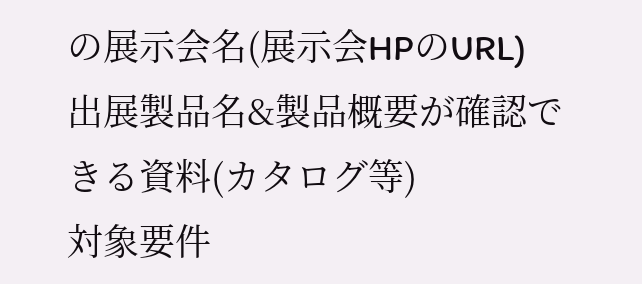の展示会名(展示会HPのURL)
出展製品名&製品概要が確認できる資料(カタログ等)
対象要件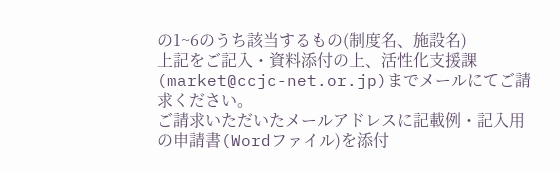の1~6のうち該当するもの(制度名、施設名)
上記をご記入・資料添付の上、活性化支援課(market@ccjc-net.or.jp)までメールにてご請求ください。
ご請求いただいたメールアドレスに記載例・記入用の申請書(Wordファイル)を添付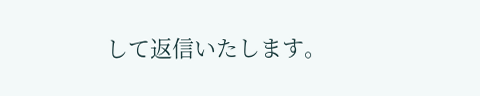して返信いたします。